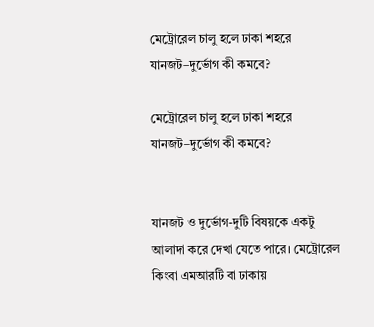মেট্রোরেল চালু হলে ঢাকা শহরে যানজট–দুর্ভোগ কী কমবে?

মেট্রোরেল চালু হলে ঢাকা শহরে যানজট–দুর্ভোগ কী কমবে?


যানজট ও দুর্ভোগ-দুটি বিষয়কে একটু আলাদা করে দেখা যেতে পারে। মেট্রোরেল কিংবা এমআরটি বা ঢাকায়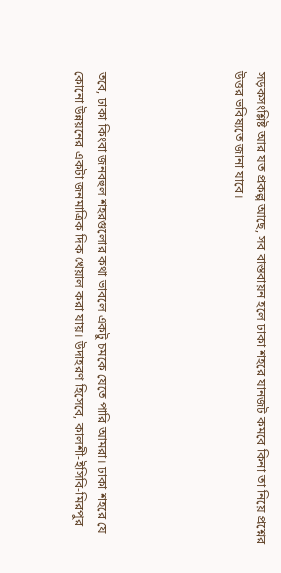সড়কসংশ্লিষ্ট আর যত প্রকল্প আছে, সব বাস্তবায়ন হলে ঢাকা শহরে যানজট কমবে কিনা তা নিয়ে প্রশ্নের উত্তর ভবিষ্যতে জানা যাবে।





তবে, ঢাকা কিংবা জনবহুল শহরগুলোর কথা ভাবলে একটু চমকে যেতে পারি আমরা। ঢাকা শহরে যে কোনো উন্নয়নের একটা জনমাত্রিক দিক খেয়াল করা যায়। উদাহরণ হিসেবে, কালশী-ইসিবি-মিরপুর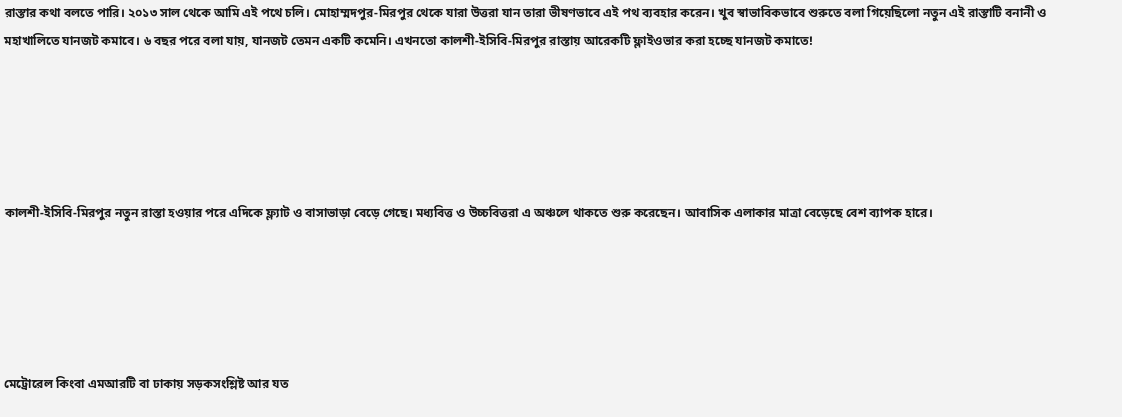রাস্তার কথা বলতে পারি। ২০১৩ সাল থেকে আমি এই পথে চলি। মোহাম্মদপুর-মিরপুর থেকে যারা উত্তরা যান তারা ভীষণভাবে এই পথ ব্যবহার করেন। খুব স্বাভাবিকভাবে শুরুতে বলা গিয়েছিলো নতুন এই রাস্তাটি বনানী ও মহাখালিতে যানজট কমাবে। ৬ বছর পরে বলা যায়, যানজট তেমন একটি কমেনি। এখনতো কালশী-ইসিবি-মিরপুর রাস্তায় আরেকটি ফ্লাইওভার করা হচ্ছে যানজট কমাতে!





কালশী-ইসিবি-মিরপুর নতুন রাস্তা হওয়ার পরে এদিকে ফ্ল্যাট ও বাসাভাড়া বেড়ে গেছে। মধ্যবিত্ত ও উচ্চবিত্তরা এ অঞ্চলে থাকতে শুরু করেছেন। আবাসিক এলাকার মাত্রা বেড়েছে বেশ ব্যাপক হারে।





মেট্রোরেল কিংবা এমআরটি বা ঢাকায় সড়কসংশ্লিষ্ট আর যত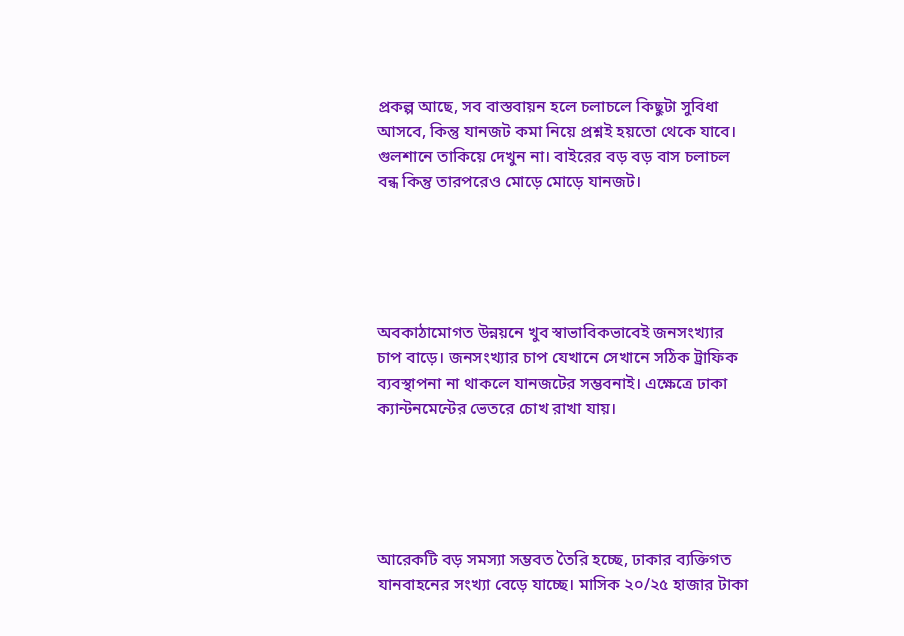প্রকল্প আছে, সব বাস্তবায়ন হলে চলাচলে কিছুটা সুবিধা আসবে, কিন্তু যানজট কমা নিয়ে প্রশ্নই হয়তো থেকে যাবে। গুলশানে তাকিয়ে দেখুন না। বাইরের বড় বড় বাস চলাচল বন্ধ কিন্তু তারপরেও মোড়ে মোড়ে যানজট।





অবকাঠামোগত উন্নয়নে খুব স্বাভাবিকভাবেই জনসংখ্যার চাপ বাড়ে। জনসংখ্যার চাপ যেখানে সেখানে সঠিক ট্রাফিক ব্যবস্থাপনা না থাকলে যানজটের সম্ভবনাই। এক্ষেত্রে ঢাকা ক্যান্টনমেন্টের ভেতরে চোখ রাখা যায়।





আরেকটি বড় সমস্যা সম্ভবত তৈরি হচ্ছে, ঢাকার ব্যক্তিগত যানবাহনের সংখ্যা বেড়ে যাচ্ছে। মাসিক ২০/২৫ হাজার টাকা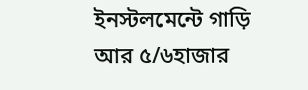ইনস্টলমেন্টে গাড়ি আর ৫/৬হাজার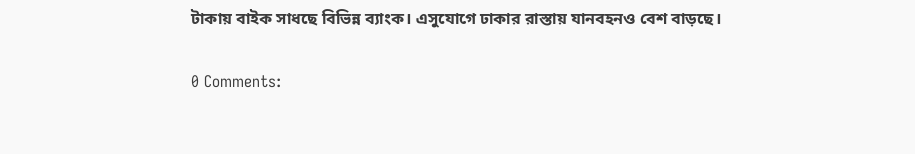টাকায় বাইক সাধছে বিভিন্ন ব্যাংক। এসুযোগে ঢাকার রাস্তায় যানবহনও বেশ বাড়ছে।


0 Comments: